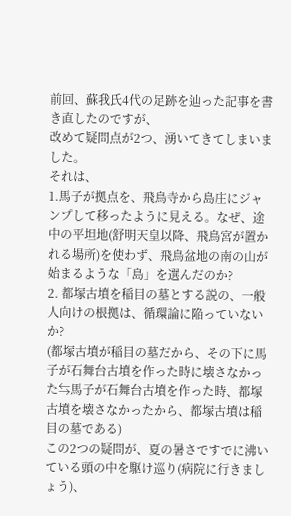前回、蘇我氏4代の足跡を辿った記事を書き直したのですが、
改めて疑問点が2つ、湧いてきてしまいました。
それは、
1.馬子が拠点を、飛鳥寺から島庄にジャンプして移ったように見える。なぜ、途中の平坦地(舒明天皇以降、飛鳥宮が置かれる場所)を使わず、飛鳥盆地の南の山が始まるような「島」を選んだのか?
2. 都塚古墳を稲目の墓とする説の、一般人向けの根拠は、循環論に陥っていないか?
(都塚古墳が稲目の墓だから、その下に馬子が石舞台古墳を作った時に壊さなかった⇆馬子が石舞台古墳を作った時、都塚古墳を壊さなかったから、都塚古墳は稲目の墓である)
この2つの疑問が、夏の暑さですでに沸いている頭の中を駆け巡り(病院に行きましょう)、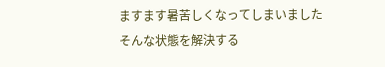ますます暑苦しくなってしまいました
そんな状態を解決する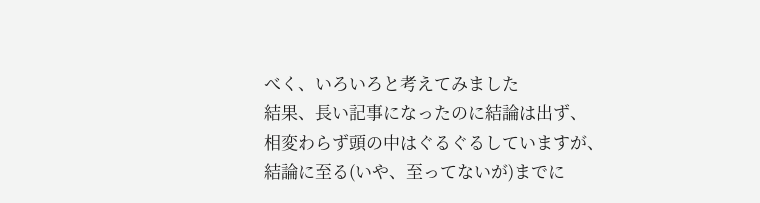べく、いろいろと考えてみました
結果、長い記事になったのに結論は出ず、
相変わらず頭の中はぐるぐるしていますが、
結論に至る(いや、至ってないが)までに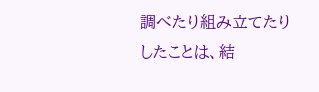調べたり組み立てたりしたことは、結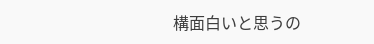構面白いと思うの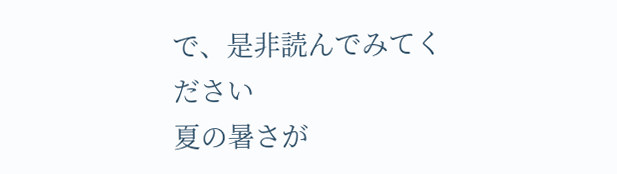で、是非読んでみてください
夏の暑さが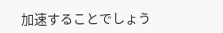加速することでしょう